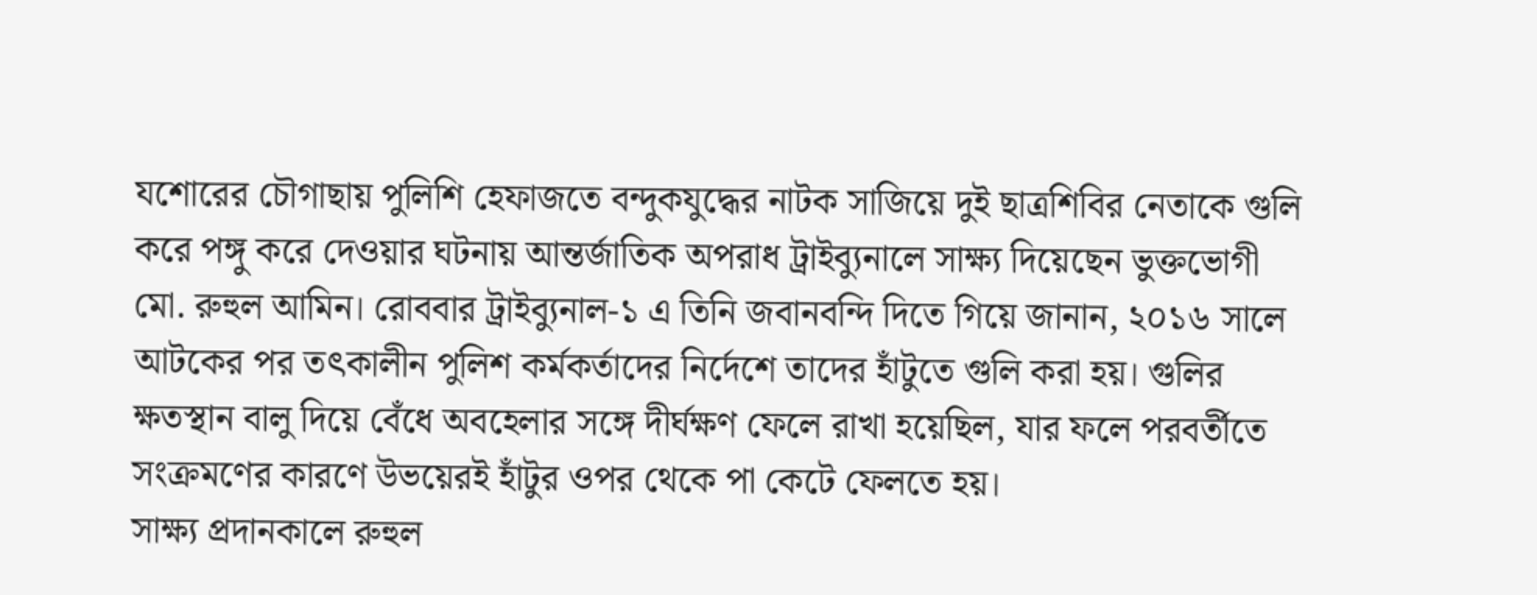যশোরের চৌগাছায় পুলিশি হেফাজতে বন্দুকযুদ্ধের নাটক সাজিয়ে দুই ছাত্রশিবির নেতাকে গুলি করে পঙ্গু করে দেওয়ার ঘটনায় আন্তর্জাতিক অপরাধ ট্রাইব্যুনালে সাক্ষ্য দিয়েছেন ভুক্তভোগী মো. রুহুল আমিন। রোববার ট্রাইব্যুনাল-১ এ তিনি জবানবন্দি দিতে গিয়ে জানান, ২০১৬ সালে আটকের পর তৎকালীন পুলিশ কর্মকর্তাদের নির্দেশে তাদের হাঁটুতে গুলি করা হয়। গুলির ক্ষতস্থান বালু দিয়ে বেঁধে অবহেলার সঙ্গে দীর্ঘক্ষণ ফেলে রাখা হয়েছিল, যার ফলে পরবর্তীতে সংক্রমণের কারণে উভয়েরই হাঁটুর ওপর থেকে পা কেটে ফেলতে হয়।
সাক্ষ্য প্রদানকালে রুহুল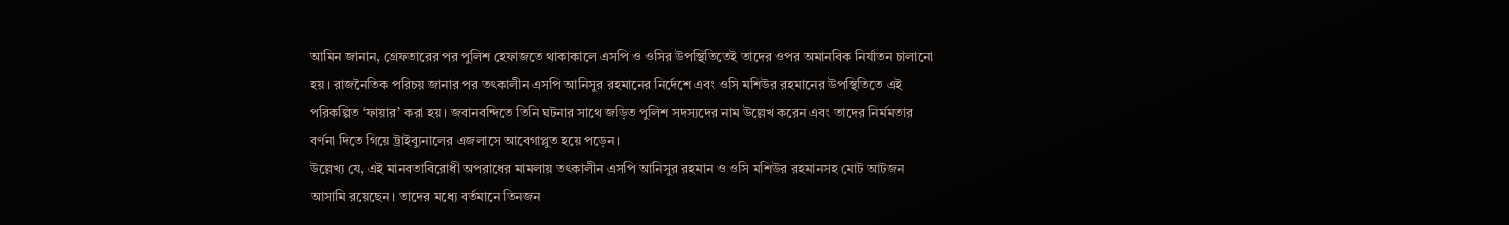আমিন জানান, গ্রেফতারের পর পুলিশ হেফাজতে থাকাকালে এসপি ও ওসির উপস্থিতিতেই তাদের ওপর অমানবিক নির্যাতন চালানো হয়। রাজনৈতিক পরিচয় জানার পর তৎকালীন এসপি আনিসুর রহমানের নির্দেশে এবং ওসি মশিউর রহমানের উপস্থিতিতে এই পরিকল্পিত ‘ফায়ার’ করা হয়। জবানবন্দিতে তিনি ঘটনার সাথে জড়িত পুলিশ সদস্যদের নাম উল্লেখ করেন এবং তাদের নির্মমতার বর্ণনা দিতে গিয়ে ট্রাইব্যুনালের এজলাসে আবেগাপ্লুত হয়ে পড়েন।
উল্লেখ্য যে, এই মানবতাবিরোধী অপরাধের মামলায় তৎকালীন এসপি আনিসুর রহমান ও ওসি মশিউর রহমানসহ মোট আটজন আসামি রয়েছেন। তাদের মধ্যে বর্তমানে তিনজন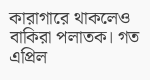কারাগারে থাকলেও বাকিরা পলাতক। গত এপ্রিল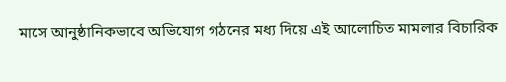মাসে আনুষ্ঠানিকভাবে অভিযোগ গঠনের মধ্য দিয়ে এই আলোচিত মামলার বিচারিক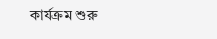কার্যক্রম শুরু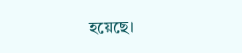হয়েছে।